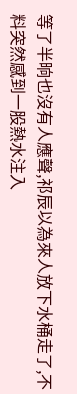等了半晌也沒有人應聲,祁辰以為來人放下水桶走了,不料突然感到一股熱水注入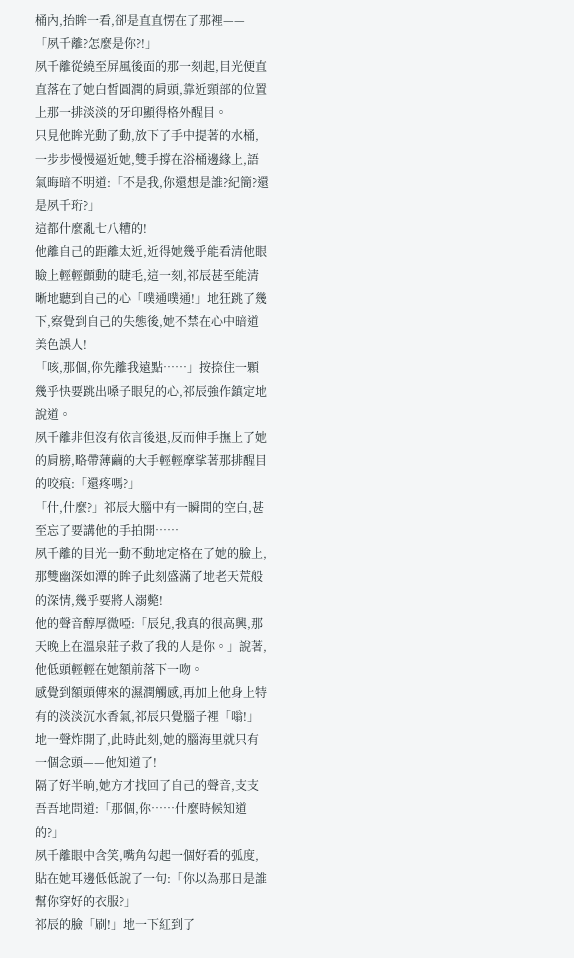桶內,抬眸一看,卻是直直愣在了那裡——
「夙千離?怎麼是你?!」
夙千離從繞至屏風後面的那一刻起,目光便直直落在了她白皙圓潤的肩頭,靠近頸部的位置上那一排淡淡的牙印顯得格外醒目。
只見他眸光動了動,放下了手中提著的水桶,一步步慢慢逼近她,雙手撐在浴桶邊緣上,語氣晦暗不明道:「不是我,你還想是誰?紀簡?還是夙千珩?」
這都什麼亂七八糟的!
他離自己的距離太近,近得她幾乎能看清他眼瞼上輕輕顫動的睫毛,這一刻,祁辰甚至能清晰地聽到自己的心「噗通噗通!」地狂跳了幾下,察覺到自己的失態後,她不禁在心中暗道美色誤人!
「咳,那個,你先離我遠點……」按捺住一顆幾乎快要跳出嗓子眼兒的心,祁辰強作鎮定地說道。
夙千離非但沒有依言後退,反而伸手撫上了她的肩膀,略帶薄繭的大手輕輕摩挲著那排醒目的咬痕:「還疼嗎?」
「什,什麼?」祁辰大腦中有一瞬間的空白,甚至忘了要講他的手拍開……
夙千離的目光一動不動地定格在了她的臉上,那雙幽深如潭的眸子此刻盛滿了地老天荒般的深情,幾乎要將人溺斃!
他的聲音醇厚微啞:「辰兒,我真的很高興,那天晚上在溫泉莊子救了我的人是你。」說著,他低頭輕輕在她額前落下一吻。
感覺到額頭傳來的濕潤觸感,再加上他身上特有的淡淡沉水香氣,祁辰只覺腦子裡「嗡!」地一聲炸開了,此時此刻,她的腦海里就只有一個念頭——他知道了!
隔了好半晌,她方才找回了自己的聲音,支支吾吾地問道:「那個,你……什麼時候知道的?」
夙千離眼中含笑,嘴角勾起一個好看的弧度,貼在她耳邊低低說了一句:「你以為那日是誰幫你穿好的衣服?」
祁辰的臉「刷!」地一下紅到了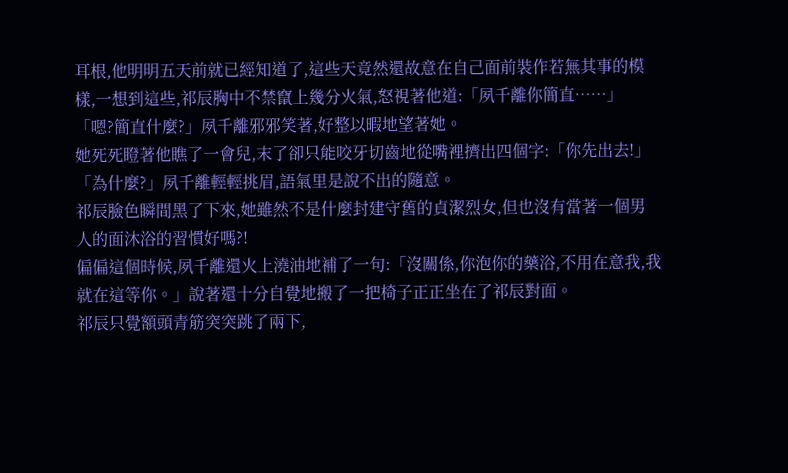耳根,他明明五天前就已經知道了,這些天竟然還故意在自己面前裝作若無其事的模樣,一想到這些,祁辰胸中不禁竄上幾分火氣,怒視著他道:「夙千離你簡直……」
「嗯?簡直什麼?」夙千離邪邪笑著,好整以暇地望著她。
她死死瞪著他瞧了一會兒,末了卻只能咬牙切齒地從嘴裡擠出四個字:「你先出去!」
「為什麼?」夙千離輕輕挑眉,語氣里是說不出的隨意。
祁辰臉色瞬間黑了下來,她雖然不是什麼封建守舊的貞潔烈女,但也沒有當著一個男人的面沐浴的習慣好嗎?!
偏偏這個時候,夙千離還火上澆油地補了一句:「沒關係,你泡你的藥浴,不用在意我,我就在這等你。」說著還十分自覺地搬了一把椅子正正坐在了祁辰對面。
祁辰只覺額頭青筋突突跳了兩下,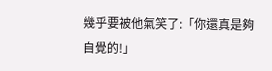幾乎要被他氣笑了:「你還真是夠自覺的!」